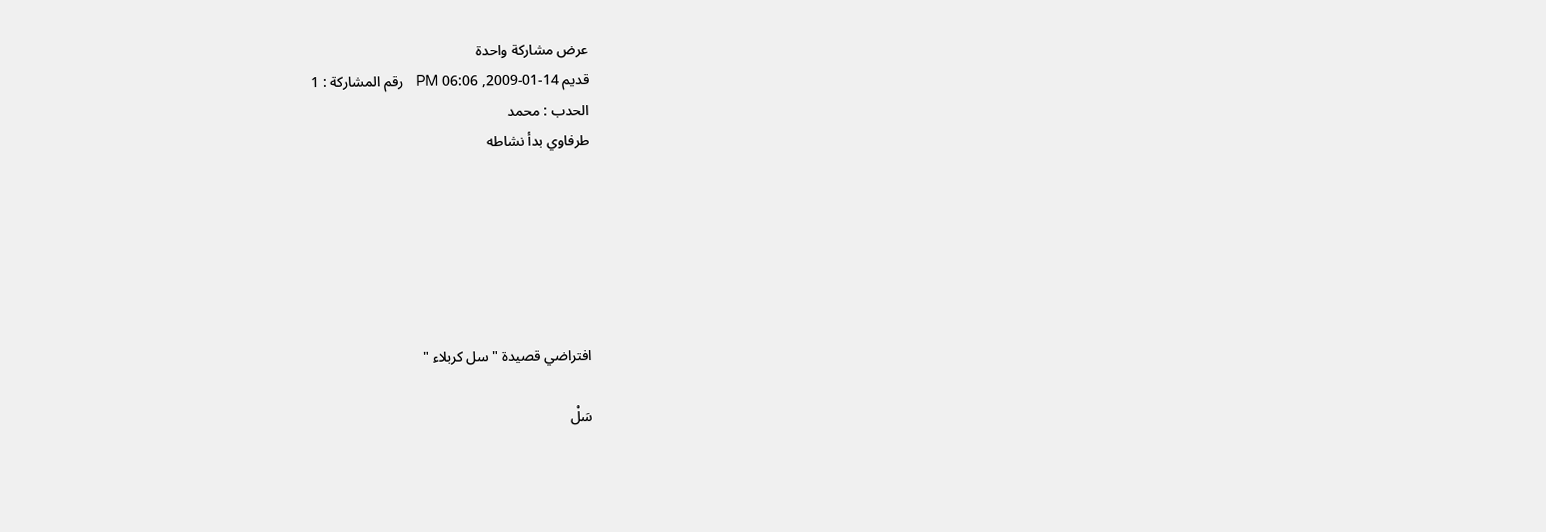عرض مشاركة واحدة
قديم 14-01-2009, 06:06 PM   رقم المشاركة : 1
الحدب : محمد
طرفاوي بدأ نشاطه






افتراضي قصيدة " سل كربلاء "

سَلْ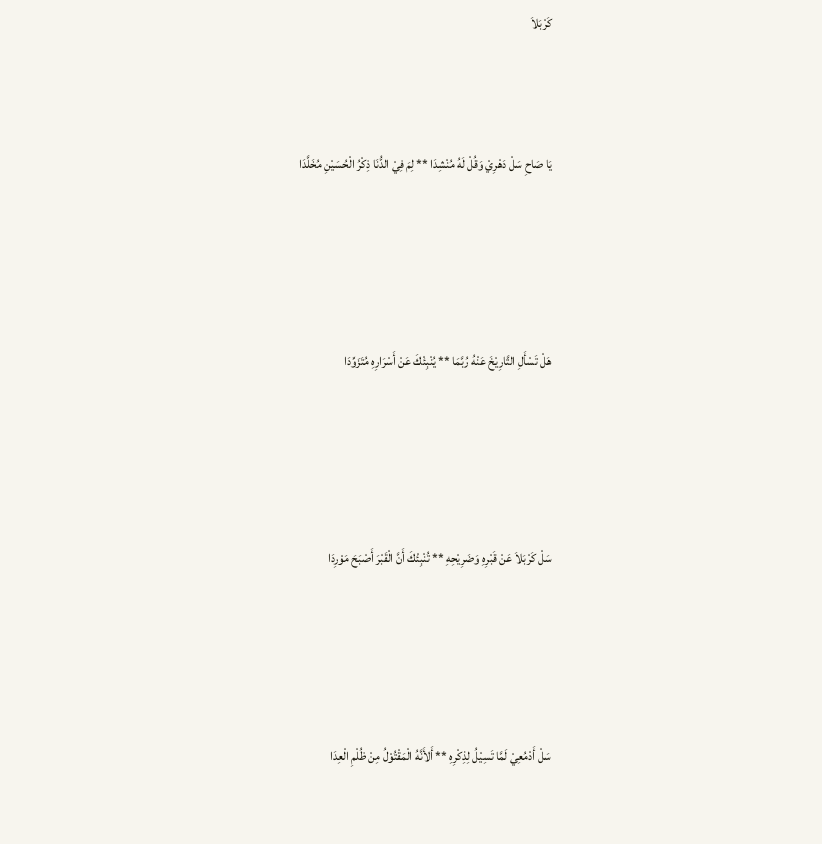كَرْبَلاَ




يَا صَاحِ سَلْ دَهْرِيْ وَقُلْ لَهُ مُنْشِدَا ** لِمَ فِيْ الدُّنَا ذِكْرُ الْحُسَيْنِ مُخَلَّدَا






هَلْ تَسْأَلِ التَّارِيْخَ عَنْهُ رُبَّمَا ** يُنْبِئْكَ عَنْ أَسْرَارِهِ مُتَزَوِّدَا






سَلْ كَرْبَلاَ عَنْ قَبْرِهِ وَضَرِيْحِهِ ** تُنْبِئْكَ أَنَّ الْقَبْرَ أَصْبَحَ مَوْرِدَا






سَلْ أَدْمُعِيْ لَمَّا تَسِيْلُ لِذِكْرِهِ ** أَلأَنَّهُ الْمَقْتُوْلُ مِنْ ظُلْمِ الْعِدَا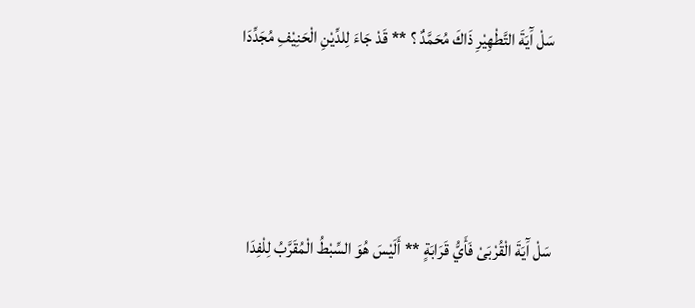سَلْ آَيَةَ التَّطْهِيْرِ ذَاكَ مُحَمَّدٌ ؟ ** قَدْ جَاءَ لِلدِّيْنِ الْحَنِيْفِ مُجَدِّدَا






سَلْ آَيَةَ الْقُرْبَىْ فَأَيُّ قَرَابَةٍ ** أَلَيْسَ هُوَ السِّبْطُ الْمُقَرَّبُ لِلْفِدَا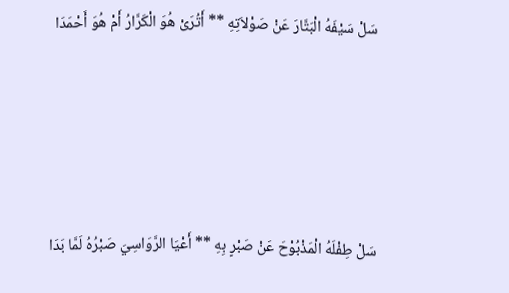سَلْ سَيْفَهُ الْبَتَّارَ عَنْ صَوْلاَتِهِ ** أَتُرَىْ هُوَ الْكَرَّارُ أَمْ هُوَ أَحْمَدَا






سَلْ طِفْلَهُ الْمَذْبُوْحَ عَنْ صَبْرٍ بِهِ ** أَعْيَا الرَّوَاسِيَ صَبْرُهُ لَمَّا بَدَا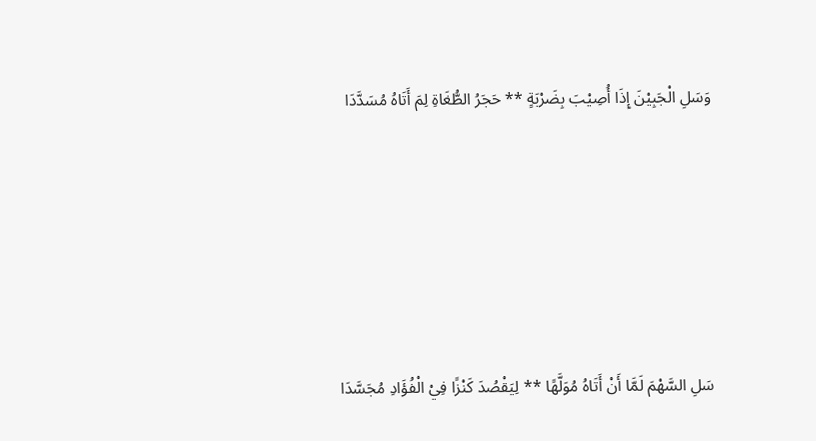وَسَلِ الْجَبِيْنَ إِذَا أُصِيْبَ بِضَرْبَةٍ ** حَجَرُ الطُّغَاةِ لِمَ أَتَاهُ مُسَدَّدَا






سَلِ السَّهْمَ لَمَّا أَنْ أَتَاهُ مُوَلَّهًا ** لِيَقْصُدَ كَنْزًا فِيْ الْفُؤَادِ مُجَسَّدَا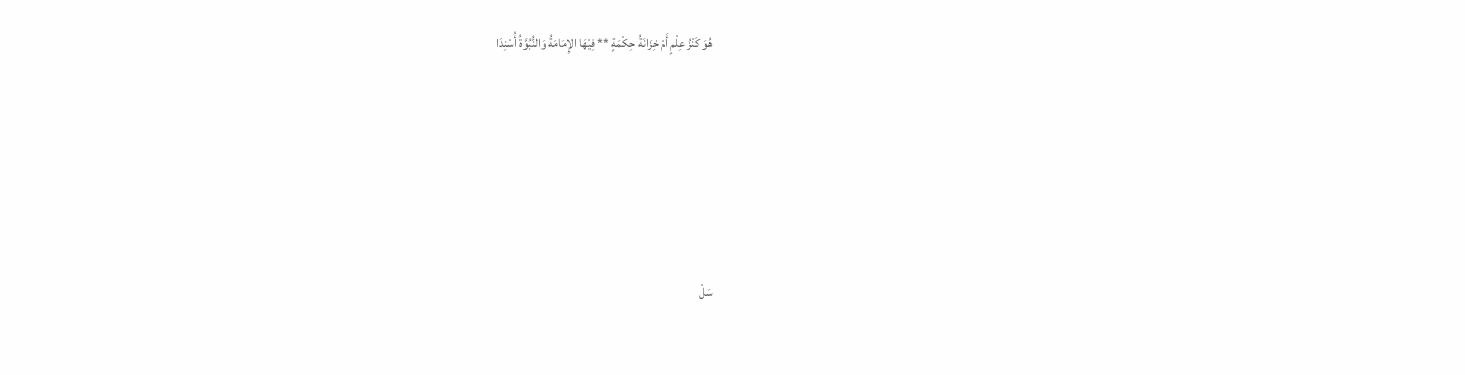هُوَ كَنْزُ عِلْمٍ أَمْ خِزَانَةُ حِكْمَةٍ ** فِيْهَا الإِمَامَةُ وَالنُّبُوَّةُ أُسْنِدَا






سَلْ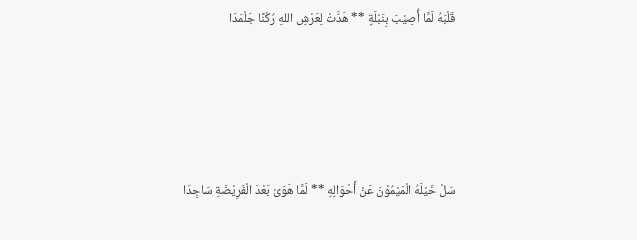قَلْبَهُ لَمَّا أُصِيْبَ بِنَبْلَةٍ ** هَدَّتْ لِعَرْشِ اللهِ رُكْنًا جَلْمَدَا






سَلْ خَيْلَهُ الْمَيْمُوْنَ عَنْ أَحْوَالِهِ ** لَمَّا هَوَىْ بَعْدَ الْفَرِيْضَةِ سَاجِدَا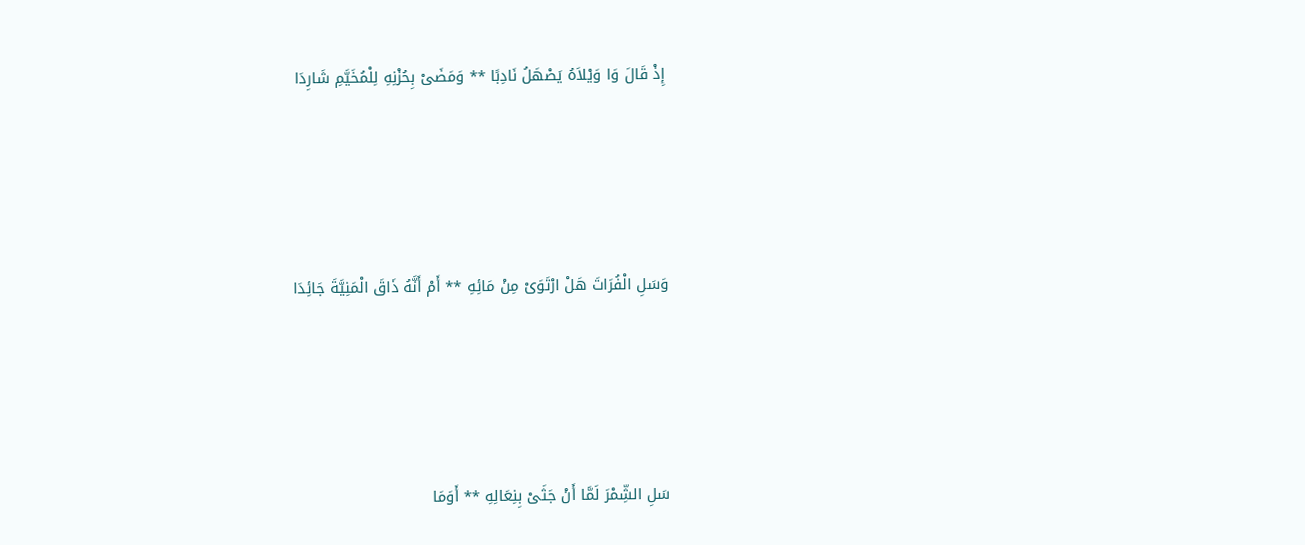إِذْ قَالَ وَا وَيْلاَهُ يَصْهَلُ نَادِبًا ** وَمَضَىْ بِحُزْنِهِ لِلْمُخَيَّمِ شَارِدَا






وَسَلِ الْفُرَاتَ هَلْ ارْتَوَىْ مِنْ مَائِهِ ** أَمْ أَنَّهُ ذَاقَ الْمَنِيَّةَ جَائِدَا






سَلِ الشِّمْرَ لَمَّا أَنْ جَثَىْ بِنِعَالِهِ ** أَوَمَا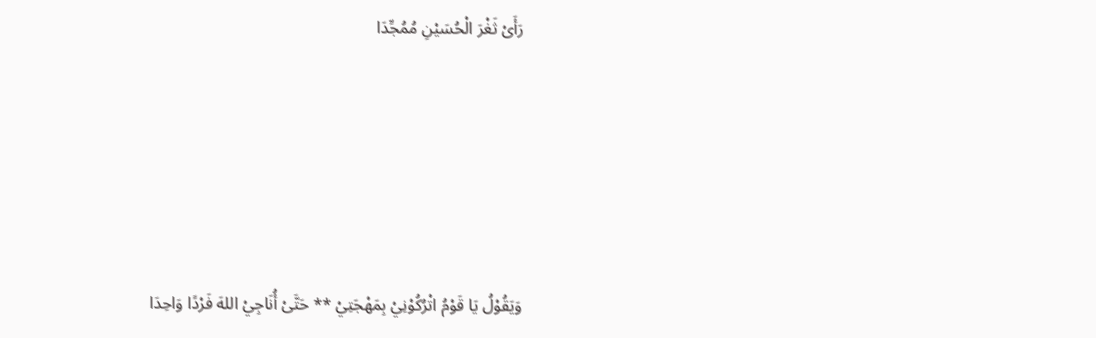رَأَىْ ثَغْرَ الْحُسَيْنِ مُمُجِّدَا






وَيَقُوْلُ يَا قَوْمُ اتْرُكُوْنِيْ بِمَهْجَتِيْ ** حَتَّىْ أُنَاجِيْ اللهَ فَرْدًا وَاحِدَا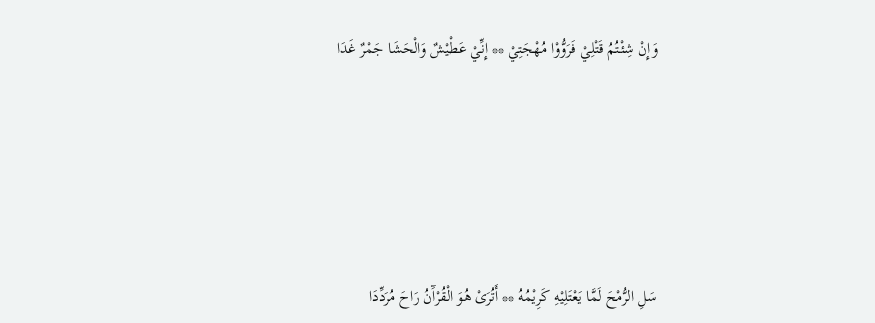وَإِنْ شِئْتُمُ قَتْلِيْ فَرَوُّوْا مُهْجَتِيْ ** إِنِّيْ عَطْيْشٌ وَالْحَشَا جَمْرٌ غَدَا






سَلِ الرُّمْحَ لَمَّا يَعْتَلِيْهِ كَرِيْمُهُ ** أَتُرَىْ هُوَ الْقُرْآَنُ رَاحَ مُرَدِّدَا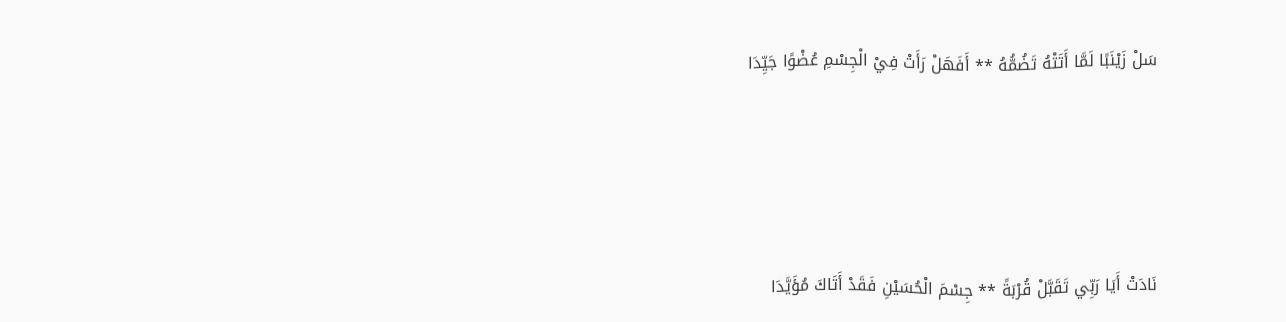سَلْ زَيْنَبًا لَمَّا أَتَتْهُ تَضُمُّهُ ** أَفَهَلْ رَأَتْ فِيْ الْجِسْمِ عُضْوًا جَيِّدَا






نَادَتْ أَيَا رَبِّي تَقَبَّلْ قُرْبَةً ** جِسْمَ الْحُسَيْنِ فَقَدْ أَتَاكَ مُؤَيَّدَا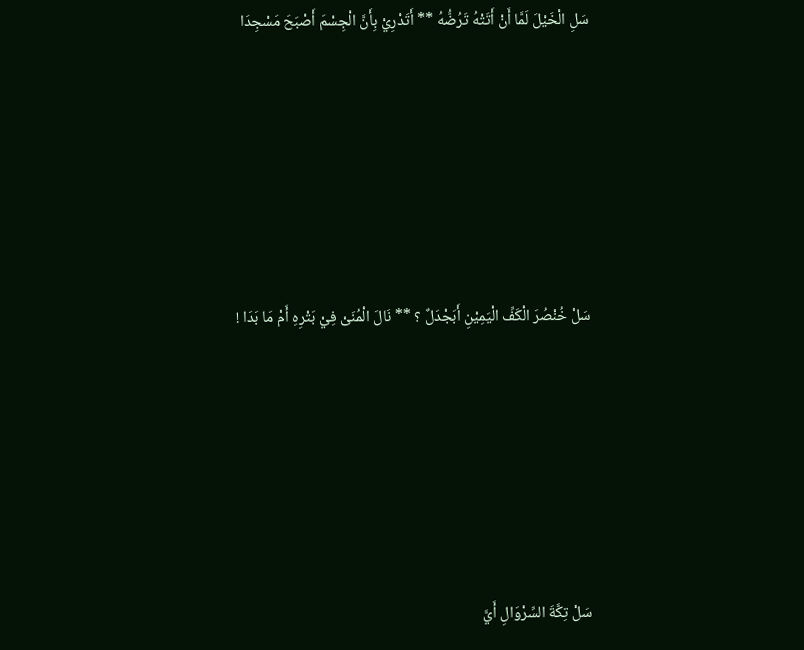سَلِ الْخَيْلَ لَمَّا أَنْ أَتَتْهُ تَرُضُّهُ ** أَتَدْرِيْ بِأَنَّ الْجِسْمَ أَصْبَحَ مَسْجِدَا






سَلْ خُنْصُرَ الْكَفِّ الْيَمِيْنِ أَبَجْدَلٌ ؟ ** نَالَ الْمُنَىْ فِيْ بَتْرِهِ أَمْ مَا بَدَا !






سَلْ تِكَّةَ السِّرْوَالِ أَيَّ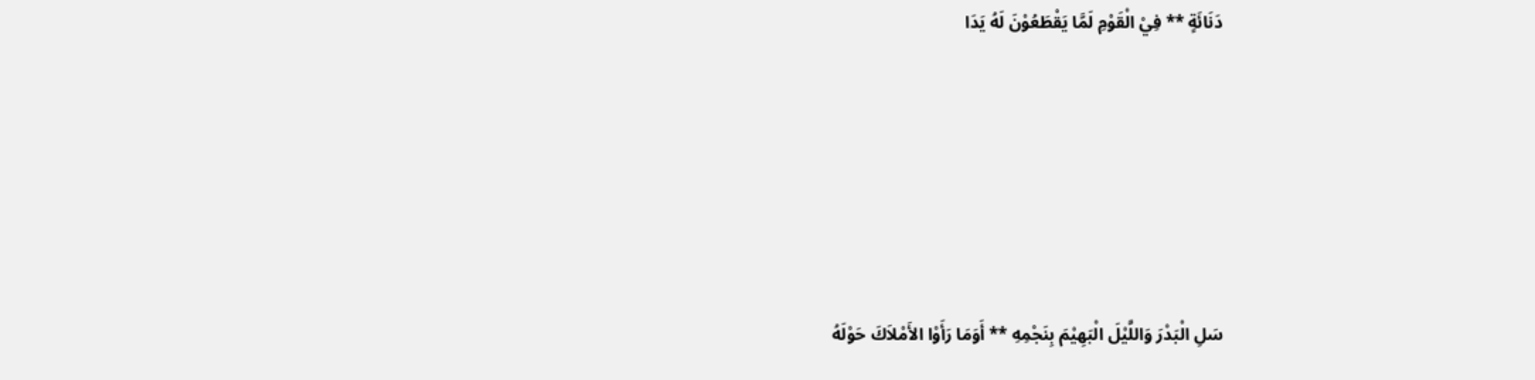دَنَائَةٍ ** فِيْ الْقَوْمِ لَمَّا يَقْطَعُوْنَ لَهُ يَدَا






سَلِ الْبَدْرَ وَاللَّيْلَ الْبَهِيْمَ بِنَجْمِهِ ** أَوَمَا رَأَوْا الأَمْلاَكَ حَوْلَهُ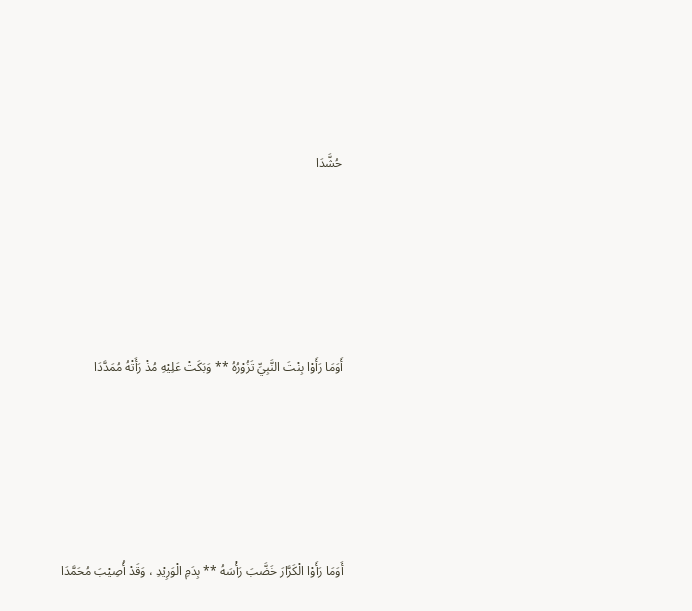حُشَّدَا






أَوَمَا رَأَوْا بِنْتَ النَّبِيِّ تَزُوْرُهُ ** وَبَكَتْ عَلِيْهِ مُذْ رَأَتْهُ مُمَدَّدَا






أَوَمَا رَأَوْا الْكَرَّارَ خَضَّبَ رَأْسَهُ ** بِدَمِ الْوَرِيْدِ ، وَقَدْ أُصِيْبَ مُحَمَّدَا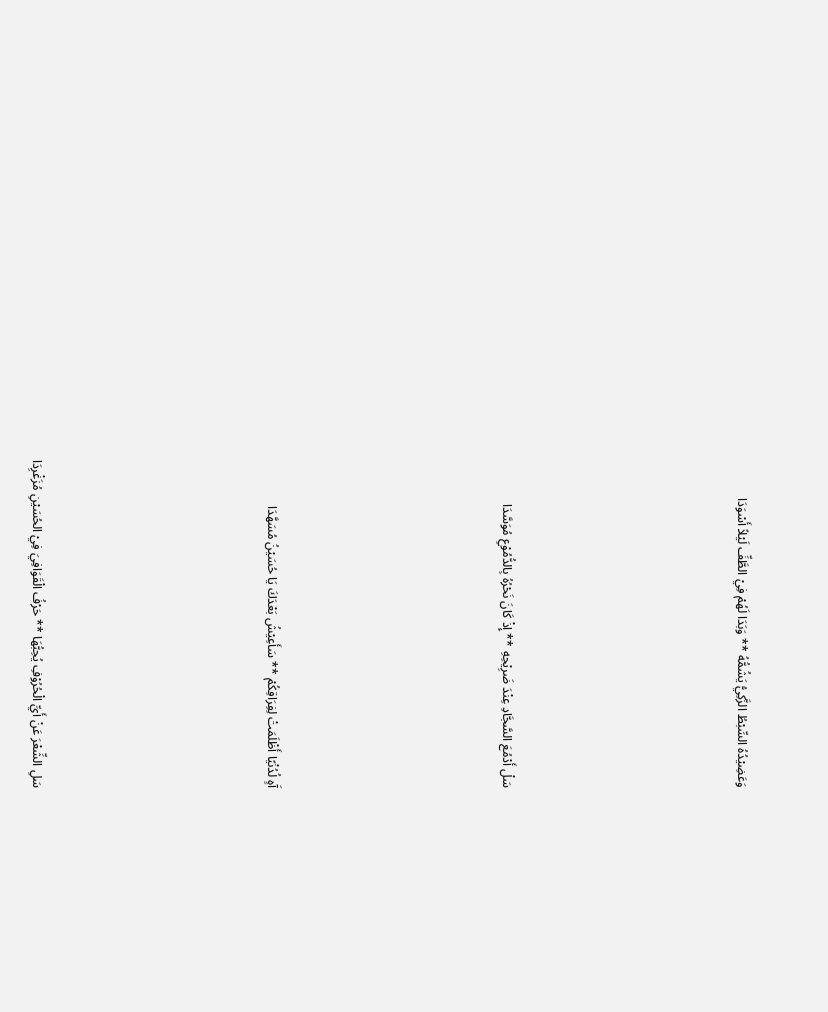وَعَضِيْدُهُ السِّبْطُ الزَّكِيُّ يَشُمُّهُ ** وَبَدَا لَهُمْ فِيْ الطَّفِّ لَيْلاً أَسْوَدَا






سَلْ أَدْمُعَ السَّجَّادِ عِنْدَ ضَرِيْحِهِ ** إِذْ كَانَ نَحْرُهُ بِالدُّمُوْعِ مُوَسَّدَا






آَهٍ لُدُنْيًا أَظْلَمَتْ لِفِرَاقِكُمْ ** سَأَعِيْشُ بَعْدَكَ يَا حُسَيْنُ مُسَهَّدَا






سَلِ الشِّعْرَ عَنْ أَيِّ الْحُرُوْفِ يُحِبُّهَا ** حَرْفُ الْقَوَافِيَ فِيْ الحُسَيْنِ مُزَغْرِدَا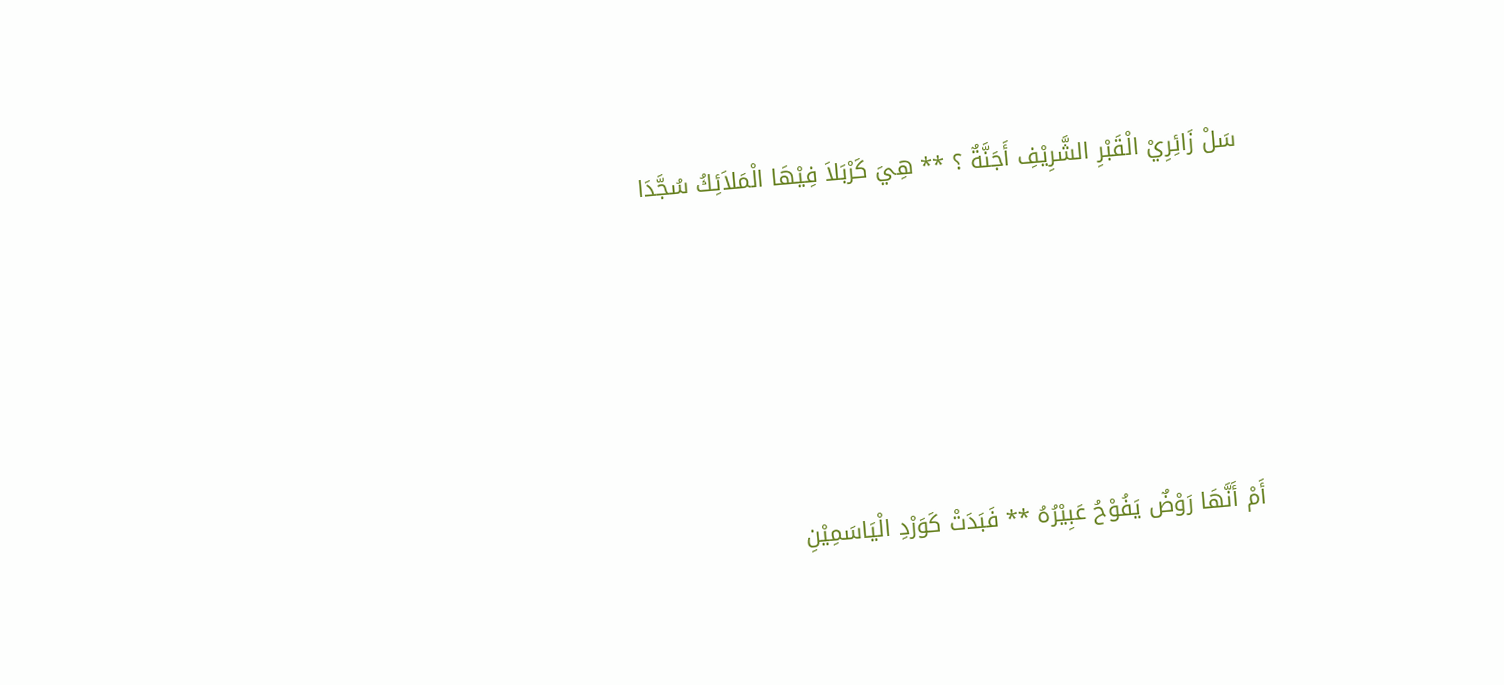سَلْ زَائِرِيْ الْقَبْرِ الشَّرِيْفِ أَجَنَّةٌ ؟ ** هِيَ كَرْبَلاَ فِيْهَا الْمَلاَئِكُ سُجَّدَا






أَمْ أَنَّهَا رَوْضٌ يَفُوْحُ عَبِيْرُهُ ** فَبَدَتْ كَوَرْدِ الْيَاسَمِيْنِ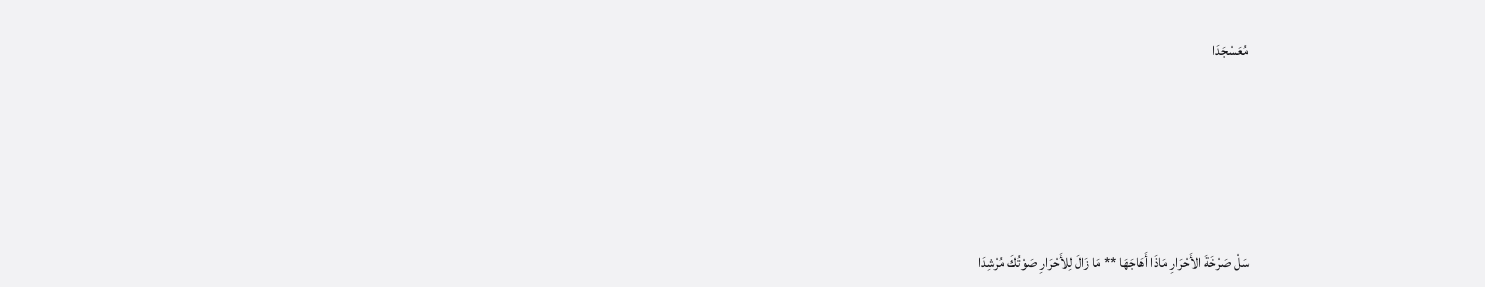مُعَسْجَدَا






سَلْ صَرْخَةَ الأَحْرَارِ مَاذَا أَهَاجَهَا ** مَا زَالَ لِلأَحْرَارِ صَوْتُكَ مُرْشِدَا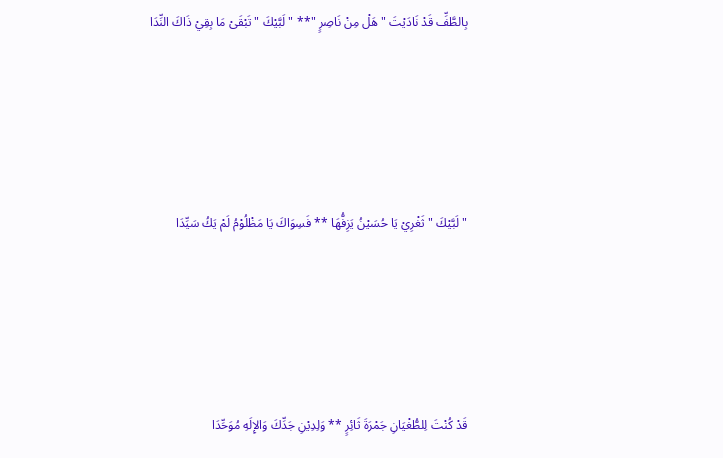بِالطَّفِّ قَدْ نَادَيْتَ " هَلْ مِنْ نَاصِرٍ "** " لَبَّيْكَ " تَبْقَىْ مَا بِقِيْ ذَاكَ النِّدَا






" لَبَّيْكَ " ثَغْرِيْ يَا حُسَيْنُ يَزِفُّهَا ** فَسِوَاكَ يَا مَظْلُوْمُ لَمْ يَكُ سَيِّدَا






قَدْ كُنْتَ لِلطُّغْيَانِ جَمْرَةَ ثَائِرٍ ** وَلِدِيْنِ جَدِّكَ وَالإِلَهِ مُوَحِّدَا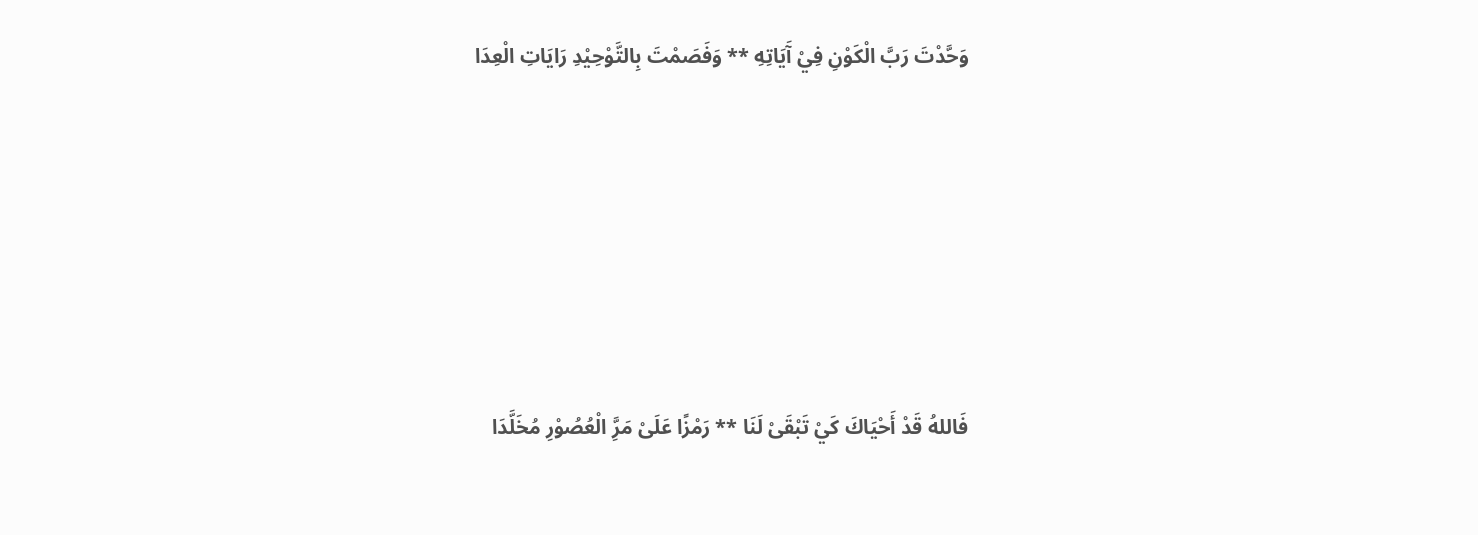وَحَّدْتَ رَبَّ الْكَوْنِ فِيْ آَيَاتِهِ ** وَفَصَمْتَ بِالتَّوْحِيْدِ رَايَاتِ الْعِدَا






فَاللهُ قَدْ أَحْيَاكَ كَيْ تَبْقَىْ لَنَا ** رَمْزًا عَلَىْ مَرَِّ الْعُصُوْرِ مُخَلَّدَا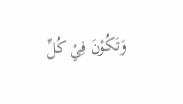وَتَكُوْنَ فِيْ كُلِّ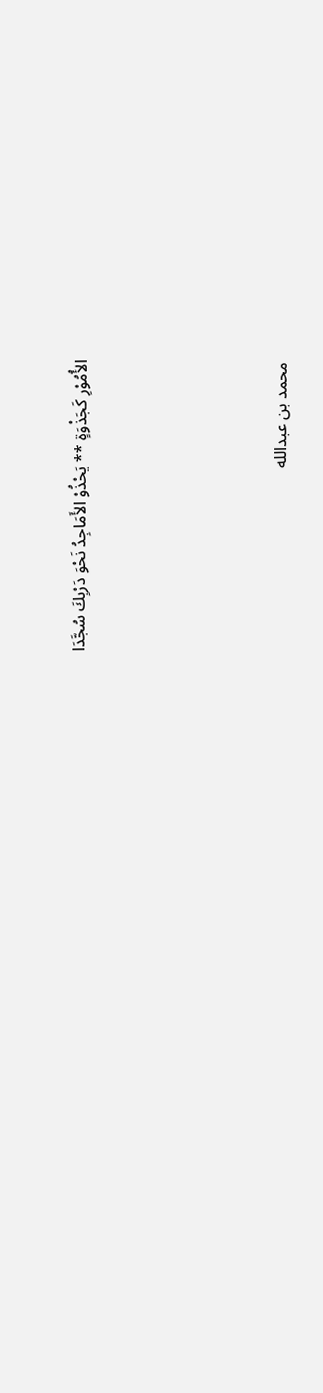الأُمُوْرِ كَجَذْوَةٍ ** يَحْذُوْ الأَمَاجِدُ نَحْوَ دَرْبِكَ سُجَّدَا






محمد بن عبدالله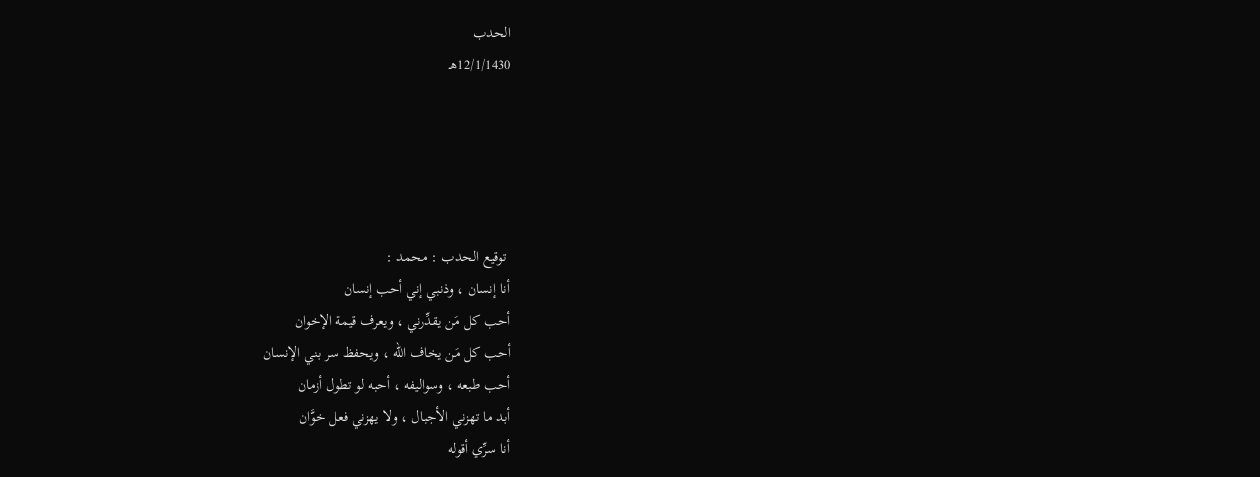الحدب
12/1/1430هـ





 توقيع الحدب : محمد :
أنا إنسان ، وذنبي إني أحب إنسان
أحب كل مَن يقدِّرني ، ويعرف قيمة الإخوان
أحب كل مَن يخاف الله ، ويحفظ سر بني الإنسان
أحب طبعه ، وسواليفه ، أحبه لو تطول أزمان
أبد ما تهزني الأجبال ، ولا يهزني فعل خوَّان
أنا سرِّي أقوله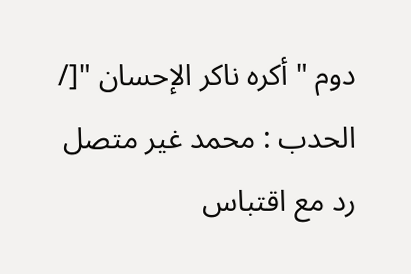دوم " أكره ناكر الإحسان "[/
الحدب : محمد غير متصل   رد مع اقتباس